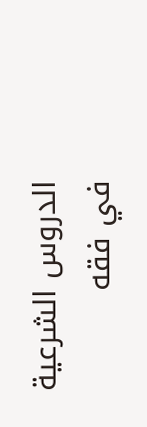الدروس الشرعية في فقه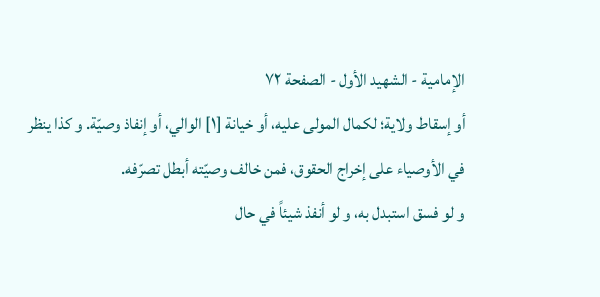الإمامية - الشهيد الأول - الصفحة ٧٢
أو إسقاط ولاية؛ لكمال المولى عليه، أو خيانة [١] الوالي، أو إنفاذ وصيّة. و كذا ينظر في الأوصياء على إخراج الحقوق، فمن خالف وصيّته أبطل تصرّفه.
و لو فسق استبدل به، و لو أنفذ شيئاً في حال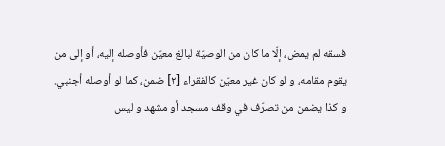فسقه لم يمض، إلّا ما كان من الوصيّة لبالغ معيّن فأوصله إليه، أو إلى من يقوم مقامه، و لو كان غير معيّن كالفقراء [٢] ضمن، كما لو أوصله أجنبي. و كذا يضمن من تصرّف في وقف مسجد أو مشهد و ليس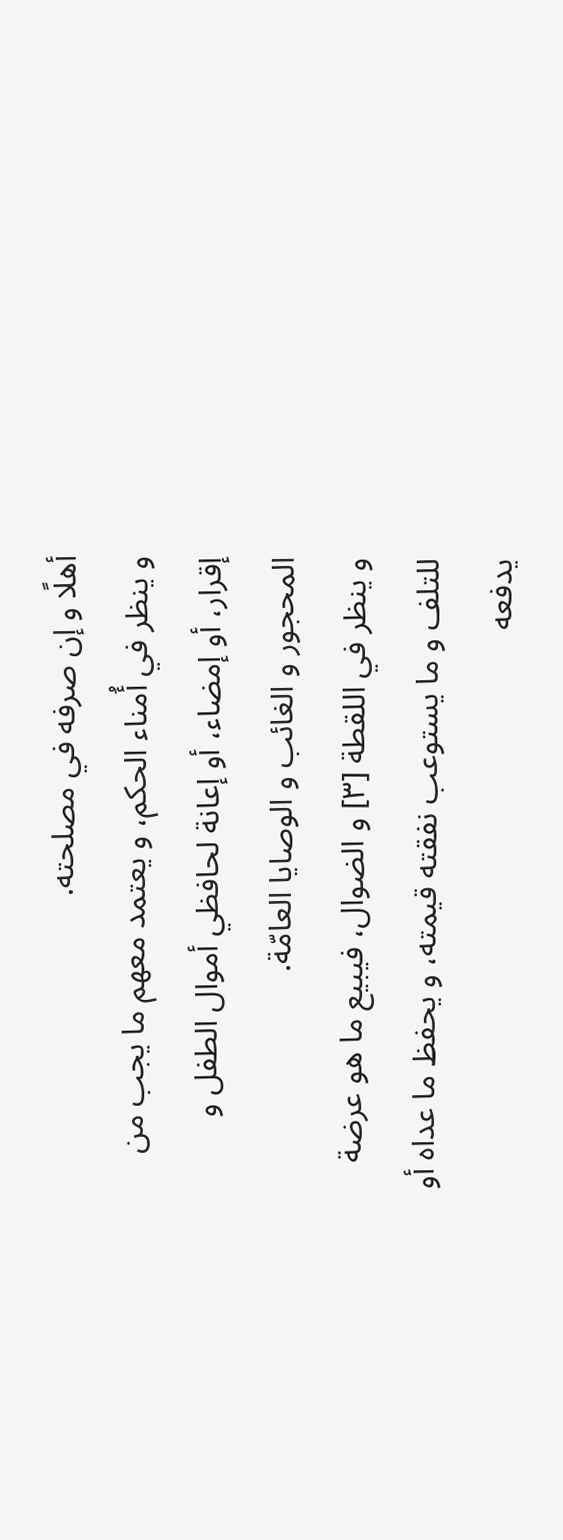أهلًا و إن صرفه في مصلحته.
و ينظر في أُمناء الحكم، و يعتمد معهم ما يجب من إقرار، أو إمضاء، أو إعانة لحافظي أموال الطفل و المحجور و الغائب و الوصايا العامّة.
و ينظر في اللقطة [٣] و الضوال، فيبيع ما هو عرضة للتلف و ما يستوعب نفقته قيمته، و يحفظ ما عداه أو يدفعه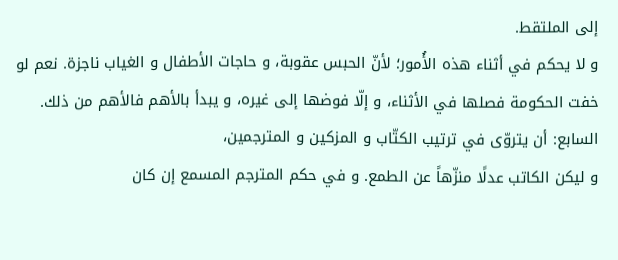إلى الملتقط.
و لا يحكم في أثناء هذه الأُمور؛ لأنّ الحبس عقوبة، و حاجات الأطفال و الغياب ناجزة. نعم لو خفت الحكومة فصلها في الأثناء، و إلّا فوضها إلى غيره، و يبدأ بالأهم فالأهم من ذلك.
السابع: أن يتروّى في ترتيب الكتّاب و المزكين و المترجمين،
و ليكن الكاتب عدلًا منزّهاً عن الطمع. و في حكم المترجم المسمع إن كان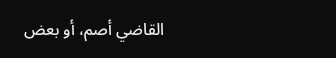القاضي أصم، أو بعض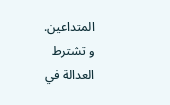المتداعين.
و تشترط العدالة في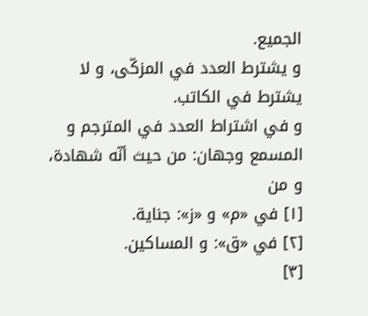الجميع.
و يشترط العدد في المزكّى، و لا يشترط في الكاتب.
و في اشتراط العدد في المترجم و المسمع وجهان: من حيث أنّه شهادة، و من
[١] في «م» و «ز»: جناية.
[٢] في «ق»: و المساكين.
[٣]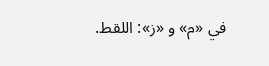في «م» و «ز»: اللقط.